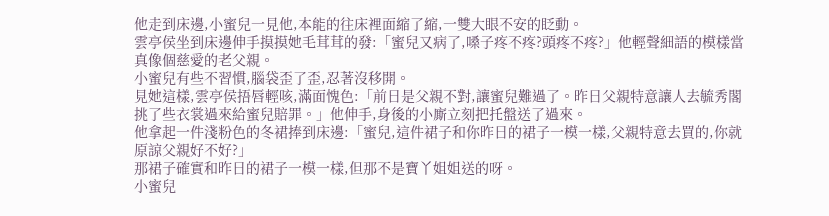他走到床邊,小蜜兒一見他,本能的往床裡面縮了縮,一雙大眼不安的眨動。
雲亭侯坐到床邊伸手摸摸她毛茸茸的發:「蜜兒又病了,嗓子疼不疼?頭疼不疼?」他輕聲細語的模樣當真像個慈愛的老父親。
小蜜兒有些不習慣,腦袋歪了歪,忍著沒移開。
見她這樣,雲亭侯捂唇輕咳,滿面愧色:「前日是父親不對,讓蜜兒難過了。昨日父親特意讓人去毓秀閣挑了些衣裳過來給蜜兒賠罪。」他伸手,身後的小廝立刻把托盤送了過來。
他拿起一件淺粉色的冬裙捧到床邊:「蜜兒,這件裙子和你昨日的裙子一模一樣,父親特意去買的,你就原諒父親好不好?」
那裙子確實和昨日的裙子一模一樣,但那不是寶丫姐姐送的呀。
小蜜兒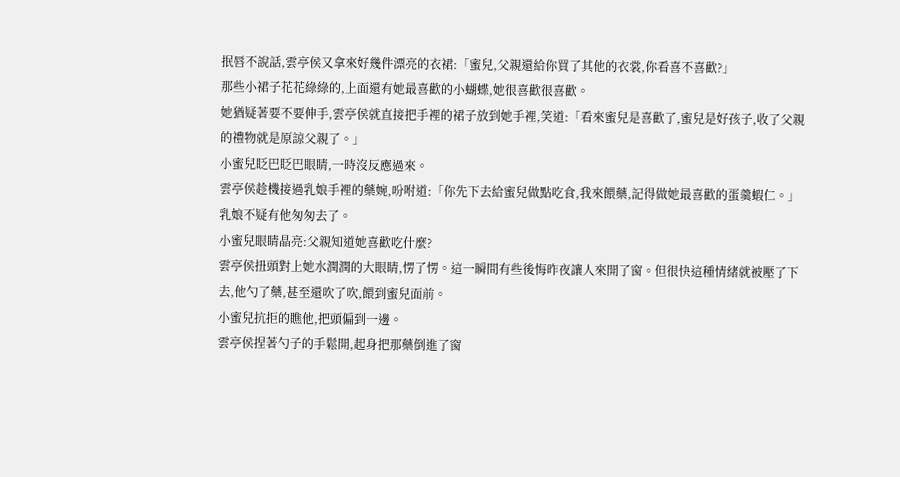抿唇不說話,雲亭侯又拿來好幾件漂亮的衣裙:「蜜兒,父親還給你買了其他的衣裳,你看喜不喜歡?」
那些小裙子花花綠綠的,上面還有她最喜歡的小蝴蝶,她很喜歡很喜歡。
她猶疑著要不要伸手,雲亭侯就直接把手裡的裙子放到她手裡,笑道:「看來蜜兒是喜歡了,蜜兒是好孩子,收了父親的禮物就是原諒父親了。」
小蜜兒眨巴眨巴眼睛,一時沒反應過來。
雲亭侯趁機接過乳娘手裡的藥婉,吩咐道:「你先下去給蜜兒做點吃食,我來餵藥,記得做她最喜歡的蛋羹蝦仁。」
乳娘不疑有他匆匆去了。
小蜜兒眼睛晶亮:父親知道她喜歡吃什麼?
雲亭侯扭頭對上她水潤潤的大眼睛,愣了愣。這一瞬間有些後悔昨夜讓人來開了窗。但很快這種情緒就被壓了下去,他勺了藥,甚至還吹了吹,餵到蜜兒面前。
小蜜兒抗拒的瞧他,把頭偏到一邊。
雲亭侯捏著勺子的手鬆開,起身把那藥倒進了窗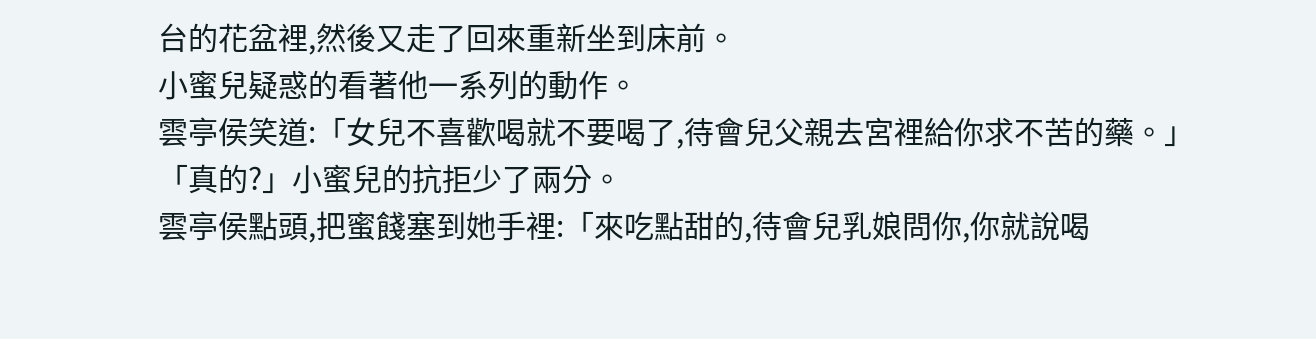台的花盆裡,然後又走了回來重新坐到床前。
小蜜兒疑惑的看著他一系列的動作。
雲亭侯笑道:「女兒不喜歡喝就不要喝了,待會兒父親去宮裡給你求不苦的藥。」
「真的?」小蜜兒的抗拒少了兩分。
雲亭侯點頭,把蜜餞塞到她手裡:「來吃點甜的,待會兒乳娘問你,你就說喝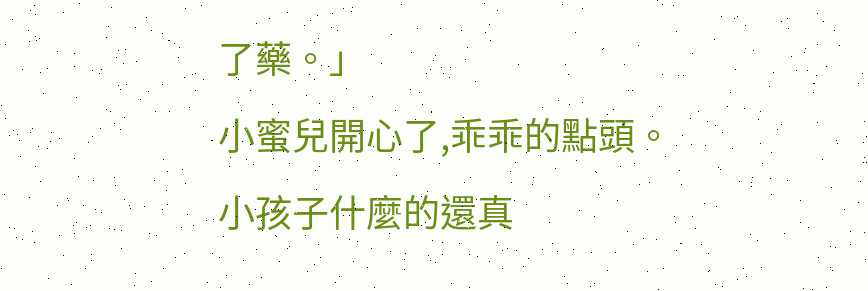了藥。」
小蜜兒開心了,乖乖的點頭。
小孩子什麼的還真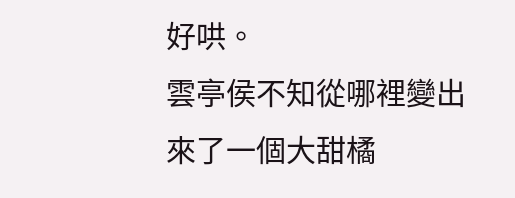好哄。
雲亭侯不知從哪裡變出來了一個大甜橘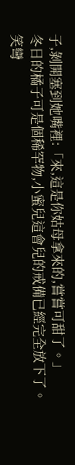子,剝開塞到她嘴裡:「來,這是你姑母拿來的,嘗嘗可甜了。」
冬日的橘子可是個稀罕物,小蜜兒這會兒的戒備已經完全放下了。笑彎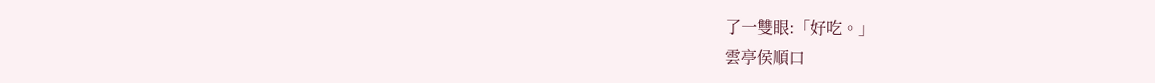了一雙眼:「好吃。」
雲亭侯順口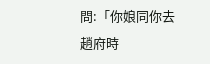問:「你娘同你去趙府時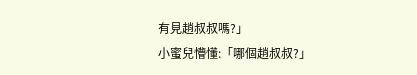有見趙叔叔嗎?」
小蜜兒懵懂:「哪個趙叔叔?」